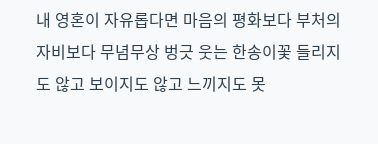내 영혼이 자유롭다면 마음의 평화보다 부처의 자비보다 무념무상 벙긋 웃는 한송이꽃 들리지도 않고 보이지도 않고 느끼지도 못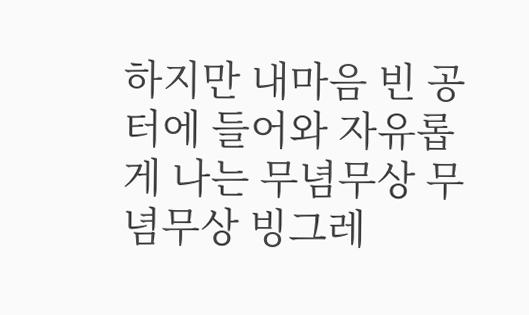하지만 내마음 빈 공터에 들어와 자유롭게 나는 무념무상 무념무상 빙그레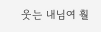웃는 내님여 훨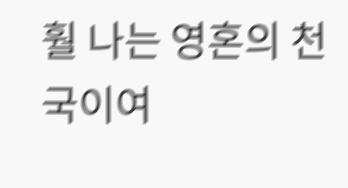훨 나는 영혼의 천국이여